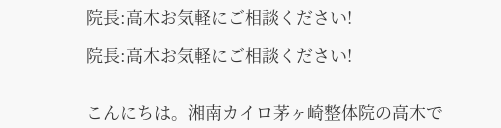院長:高木お気軽にご相談ください!

院長:高木お気軽にご相談ください!


こんにちは。湘南カイロ茅ヶ崎整体院の高木で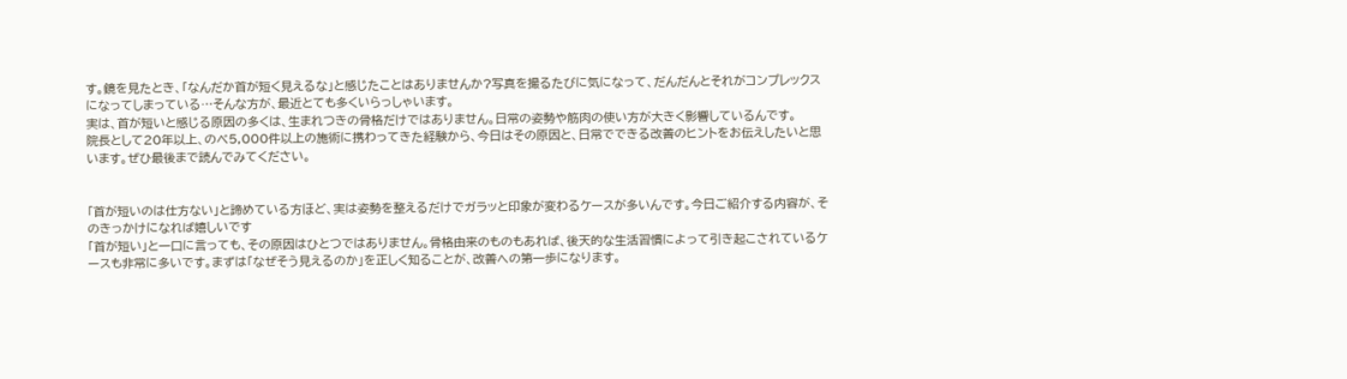す。鏡を見たとき、「なんだか首が短く見えるな」と感じたことはありませんか?写真を撮るたびに気になって、だんだんとそれがコンプレックスになってしまっている…そんな方が、最近とても多くいらっしゃいます。
実は、首が短いと感じる原因の多くは、生まれつきの骨格だけではありません。日常の姿勢や筋肉の使い方が大きく影響しているんです。
院長として20年以上、のべ5,000件以上の施術に携わってきた経験から、今日はその原因と、日常でできる改善のヒントをお伝えしたいと思います。ぜひ最後まで読んでみてください。


「首が短いのは仕方ない」と諦めている方ほど、実は姿勢を整えるだけでガラッと印象が変わるケースが多いんです。今日ご紹介する内容が、そのきっかけになれば嬉しいです
「首が短い」と一口に言っても、その原因はひとつではありません。骨格由来のものもあれば、後天的な生活習慣によって引き起こされているケースも非常に多いです。まずは「なぜそう見えるのか」を正しく知ることが、改善への第一歩になります。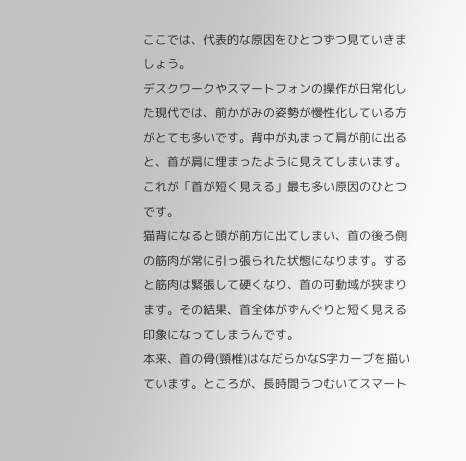ここでは、代表的な原因をひとつずつ見ていきましょう。
デスクワークやスマートフォンの操作が日常化した現代では、前かがみの姿勢が慢性化している方がとても多いです。背中が丸まって肩が前に出ると、首が肩に埋まったように見えてしまいます。これが「首が短く見える」最も多い原因のひとつです。
猫背になると頭が前方に出てしまい、首の後ろ側の筋肉が常に引っ張られた状態になります。すると筋肉は緊張して硬くなり、首の可動域が狭まります。その結果、首全体がずんぐりと短く見える印象になってしまうんです。
本来、首の骨(頸椎)はなだらかなS字カーブを描いています。ところが、長時間うつむいてスマート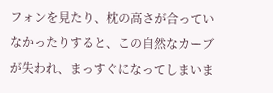フォンを見たり、枕の高さが合っていなかったりすると、この自然なカーブが失われ、まっすぐになってしまいま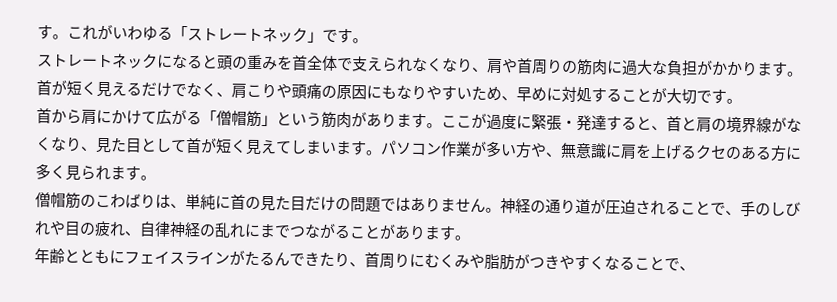す。これがいわゆる「ストレートネック」です。
ストレートネックになると頭の重みを首全体で支えられなくなり、肩や首周りの筋肉に過大な負担がかかります。首が短く見えるだけでなく、肩こりや頭痛の原因にもなりやすいため、早めに対処することが大切です。
首から肩にかけて広がる「僧帽筋」という筋肉があります。ここが過度に緊張・発達すると、首と肩の境界線がなくなり、見た目として首が短く見えてしまいます。パソコン作業が多い方や、無意識に肩を上げるクセのある方に多く見られます。
僧帽筋のこわばりは、単純に首の見た目だけの問題ではありません。神経の通り道が圧迫されることで、手のしびれや目の疲れ、自律神経の乱れにまでつながることがあります。
年齢とともにフェイスラインがたるんできたり、首周りにむくみや脂肪がつきやすくなることで、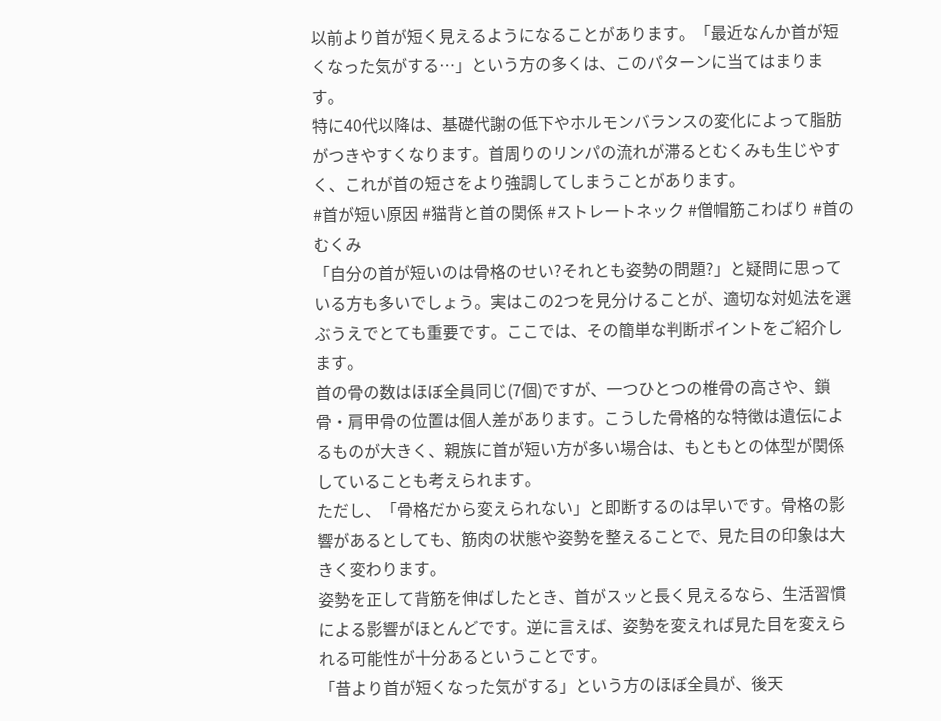以前より首が短く見えるようになることがあります。「最近なんか首が短くなった気がする…」という方の多くは、このパターンに当てはまります。
特に40代以降は、基礎代謝の低下やホルモンバランスの変化によって脂肪がつきやすくなります。首周りのリンパの流れが滞るとむくみも生じやすく、これが首の短さをより強調してしまうことがあります。
#首が短い原因 #猫背と首の関係 #ストレートネック #僧帽筋こわばり #首のむくみ
「自分の首が短いのは骨格のせい?それとも姿勢の問題?」と疑問に思っている方も多いでしょう。実はこの2つを見分けることが、適切な対処法を選ぶうえでとても重要です。ここでは、その簡単な判断ポイントをご紹介します。
首の骨の数はほぼ全員同じ(7個)ですが、一つひとつの椎骨の高さや、鎖骨・肩甲骨の位置は個人差があります。こうした骨格的な特徴は遺伝によるものが大きく、親族に首が短い方が多い場合は、もともとの体型が関係していることも考えられます。
ただし、「骨格だから変えられない」と即断するのは早いです。骨格の影響があるとしても、筋肉の状態や姿勢を整えることで、見た目の印象は大きく変わります。
姿勢を正して背筋を伸ばしたとき、首がスッと長く見えるなら、生活習慣による影響がほとんどです。逆に言えば、姿勢を変えれば見た目を変えられる可能性が十分あるということです。
「昔より首が短くなった気がする」という方のほぼ全員が、後天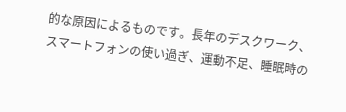的な原因によるものです。長年のデスクワーク、スマートフォンの使い過ぎ、運動不足、睡眠時の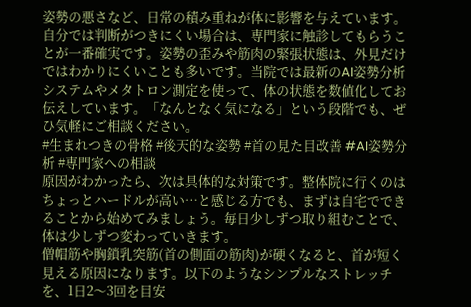姿勢の悪さなど、日常の積み重ねが体に影響を与えています。
自分では判断がつきにくい場合は、専門家に触診してもらうことが一番確実です。姿勢の歪みや筋肉の緊張状態は、外見だけではわかりにくいことも多いです。当院では最新のAI姿勢分析システムやメタトロン測定を使って、体の状態を数値化してお伝えしています。「なんとなく気になる」という段階でも、ぜひ気軽にご相談ください。
#生まれつきの骨格 #後天的な姿勢 #首の見た目改善 #AI姿勢分析 #専門家への相談
原因がわかったら、次は具体的な対策です。整体院に行くのはちょっとハードルが高い…と感じる方でも、まずは自宅でできることから始めてみましょう。毎日少しずつ取り組むことで、体は少しずつ変わっていきます。
僧帽筋や胸鎖乳突筋(首の側面の筋肉)が硬くなると、首が短く見える原因になります。以下のようなシンプルなストレッチを、1日2〜3回を目安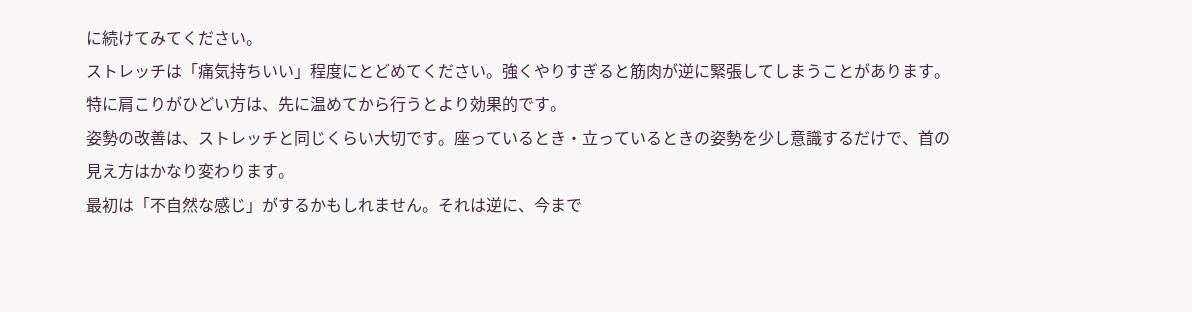に続けてみてください。
ストレッチは「痛気持ちいい」程度にとどめてください。強くやりすぎると筋肉が逆に緊張してしまうことがあります。特に肩こりがひどい方は、先に温めてから行うとより効果的です。
姿勢の改善は、ストレッチと同じくらい大切です。座っているとき・立っているときの姿勢を少し意識するだけで、首の見え方はかなり変わります。
最初は「不自然な感じ」がするかもしれません。それは逆に、今まで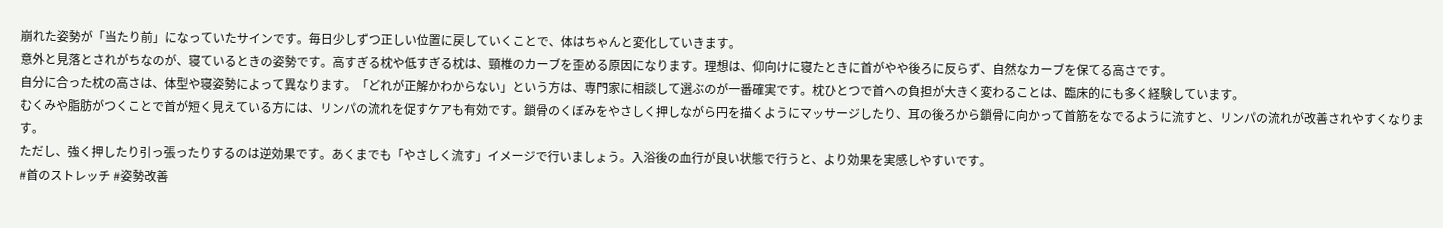崩れた姿勢が「当たり前」になっていたサインです。毎日少しずつ正しい位置に戻していくことで、体はちゃんと変化していきます。
意外と見落とされがちなのが、寝ているときの姿勢です。高すぎる枕や低すぎる枕は、頸椎のカーブを歪める原因になります。理想は、仰向けに寝たときに首がやや後ろに反らず、自然なカーブを保てる高さです。
自分に合った枕の高さは、体型や寝姿勢によって異なります。「どれが正解かわからない」という方は、専門家に相談して選ぶのが一番確実です。枕ひとつで首への負担が大きく変わることは、臨床的にも多く経験しています。
むくみや脂肪がつくことで首が短く見えている方には、リンパの流れを促すケアも有効です。鎖骨のくぼみをやさしく押しながら円を描くようにマッサージしたり、耳の後ろから鎖骨に向かって首筋をなでるように流すと、リンパの流れが改善されやすくなります。
ただし、強く押したり引っ張ったりするのは逆効果です。あくまでも「やさしく流す」イメージで行いましょう。入浴後の血行が良い状態で行うと、より効果を実感しやすいです。
#首のストレッチ #姿勢改善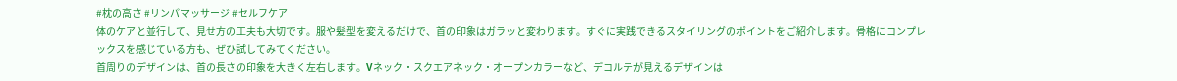#枕の高さ #リンパマッサージ #セルフケア
体のケアと並行して、見せ方の工夫も大切です。服や髪型を変えるだけで、首の印象はガラッと変わります。すぐに実践できるスタイリングのポイントをご紹介します。骨格にコンプレックスを感じている方も、ぜひ試してみてください。
首周りのデザインは、首の長さの印象を大きく左右します。Vネック・スクエアネック・オープンカラーなど、デコルテが見えるデザインは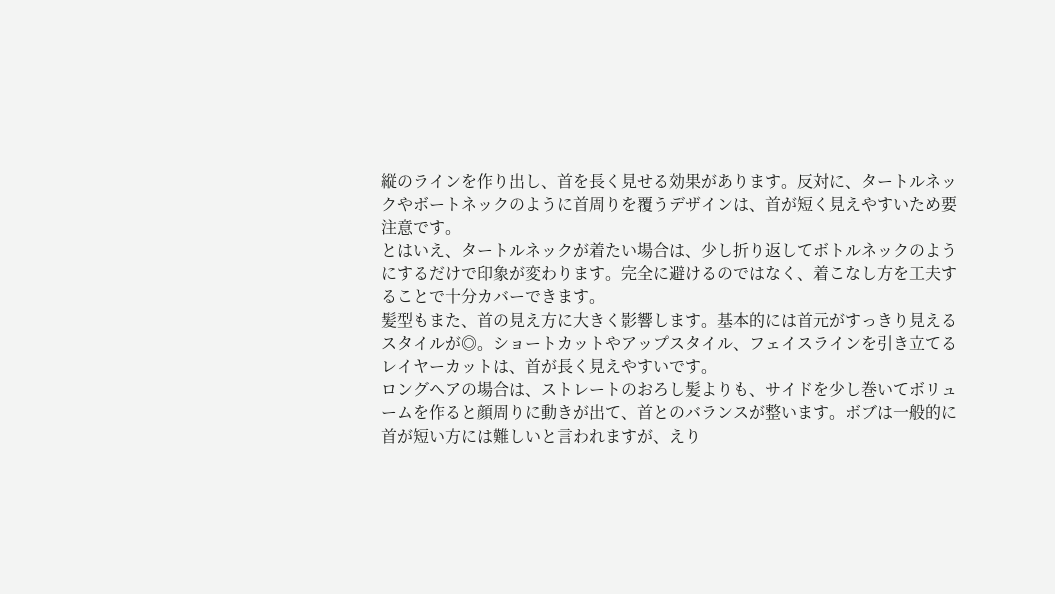縦のラインを作り出し、首を長く見せる効果があります。反対に、タートルネックやボートネックのように首周りを覆うデザインは、首が短く見えやすいため要注意です。
とはいえ、タートルネックが着たい場合は、少し折り返してボトルネックのようにするだけで印象が変わります。完全に避けるのではなく、着こなし方を工夫することで十分カバーできます。
髪型もまた、首の見え方に大きく影響します。基本的には首元がすっきり見えるスタイルが◎。ショートカットやアップスタイル、フェイスラインを引き立てるレイヤーカットは、首が長く見えやすいです。
ロングヘアの場合は、ストレートのおろし髪よりも、サイドを少し巻いてボリュームを作ると顔周りに動きが出て、首とのバランスが整います。ボブは一般的に首が短い方には難しいと言われますが、えり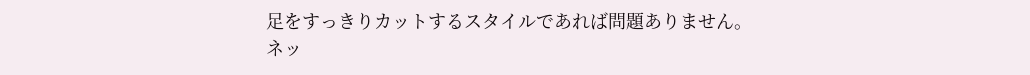足をすっきりカットするスタイルであれば問題ありません。
ネッ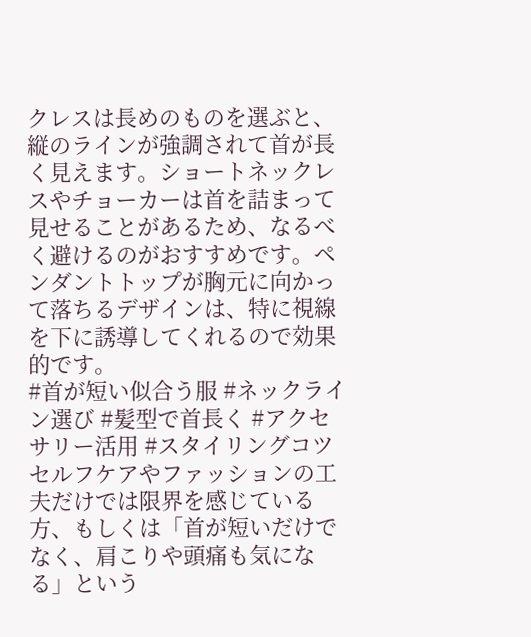クレスは長めのものを選ぶと、縦のラインが強調されて首が長く見えます。ショートネックレスやチョーカーは首を詰まって見せることがあるため、なるべく避けるのがおすすめです。ペンダントトップが胸元に向かって落ちるデザインは、特に視線を下に誘導してくれるので効果的です。
#首が短い似合う服 #ネックライン選び #髪型で首長く #アクセサリー活用 #スタイリングコツ
セルフケアやファッションの工夫だけでは限界を感じている方、もしくは「首が短いだけでなく、肩こりや頭痛も気になる」という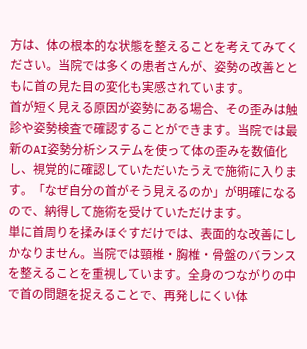方は、体の根本的な状態を整えることを考えてみてください。当院では多くの患者さんが、姿勢の改善とともに首の見た目の変化も実感されています。
首が短く見える原因が姿勢にある場合、その歪みは触診や姿勢検査で確認することができます。当院では最新のAI姿勢分析システムを使って体の歪みを数値化し、視覚的に確認していただいたうえで施術に入ります。「なぜ自分の首がそう見えるのか」が明確になるので、納得して施術を受けていただけます。
単に首周りを揉みほぐすだけでは、表面的な改善にしかなりません。当院では頸椎・胸椎・骨盤のバランスを整えることを重視しています。全身のつながりの中で首の問題を捉えることで、再発しにくい体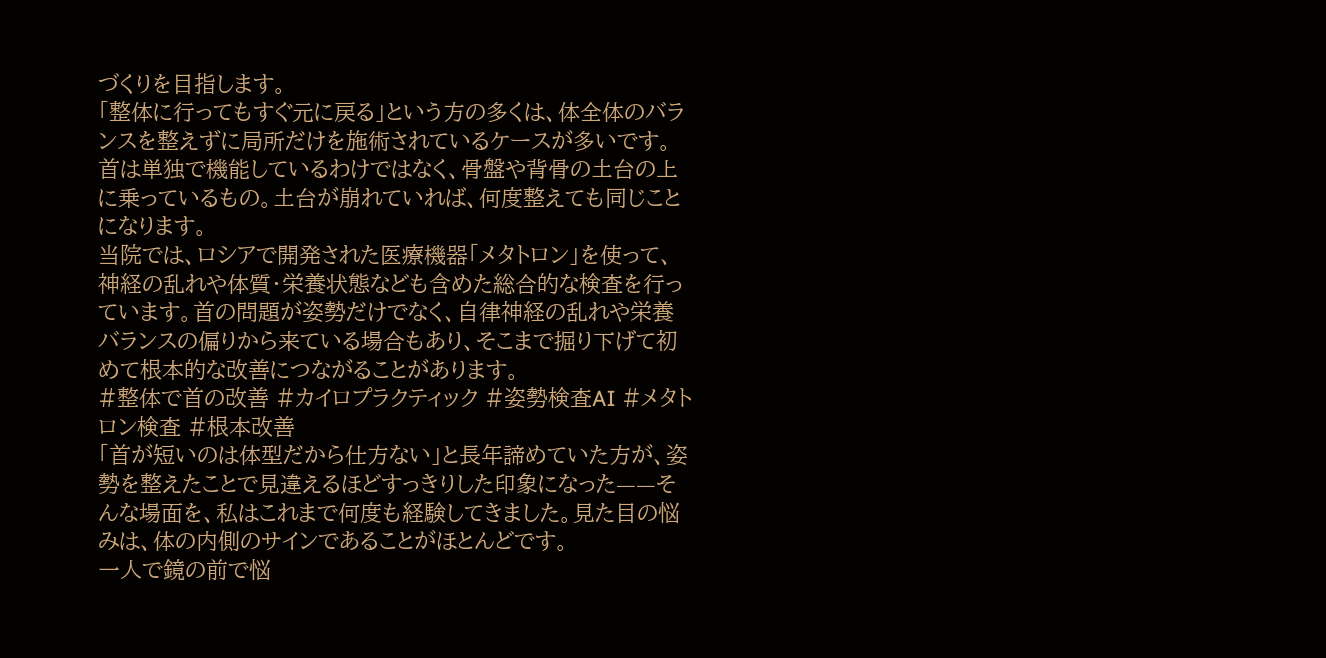づくりを目指します。
「整体に行ってもすぐ元に戻る」という方の多くは、体全体のバランスを整えずに局所だけを施術されているケースが多いです。首は単独で機能しているわけではなく、骨盤や背骨の土台の上に乗っているもの。土台が崩れていれば、何度整えても同じことになります。
当院では、ロシアで開発された医療機器「メタトロン」を使って、神経の乱れや体質・栄養状態なども含めた総合的な検査を行っています。首の問題が姿勢だけでなく、自律神経の乱れや栄養バランスの偏りから来ている場合もあり、そこまで掘り下げて初めて根本的な改善につながることがあります。
#整体で首の改善 #カイロプラクティック #姿勢検査AI #メタトロン検査 #根本改善
「首が短いのは体型だから仕方ない」と長年諦めていた方が、姿勢を整えたことで見違えるほどすっきりした印象になった——そんな場面を、私はこれまで何度も経験してきました。見た目の悩みは、体の内側のサインであることがほとんどです。
一人で鏡の前で悩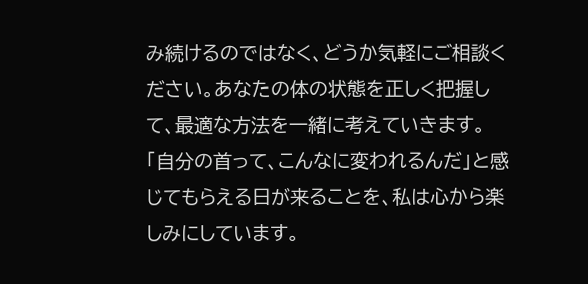み続けるのではなく、どうか気軽にご相談ください。あなたの体の状態を正しく把握して、最適な方法を一緒に考えていきます。「自分の首って、こんなに変われるんだ」と感じてもらえる日が来ることを、私は心から楽しみにしています。